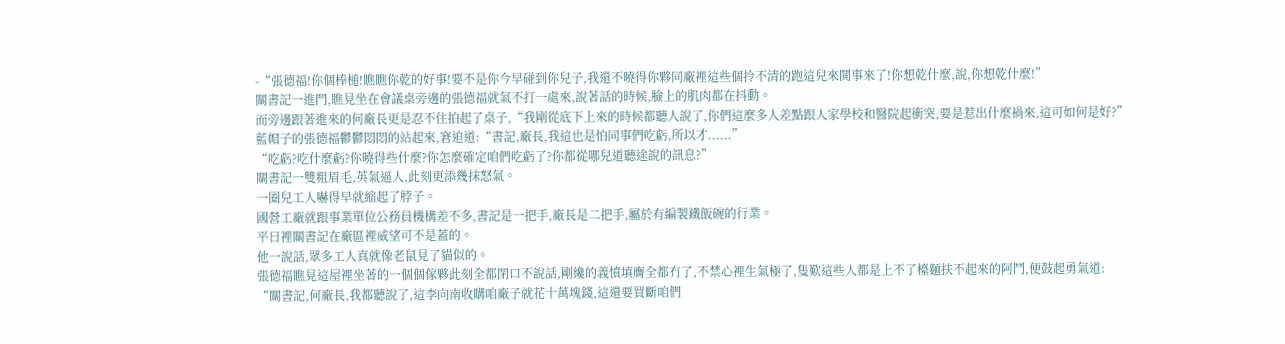-“張德福!你個棒槌!瞧瞧你乾的好事!要不是你今早碰到你兒子,我還不曉得你夥同廠裡這些個拎不清的跑這兒來鬨事來了!你想乾什麼,說,你想乾什麼!”
關書記一進門,瞧見坐在會議桌旁邊的張德福就氣不打一處來,說著話的時候,臉上的肌肉都在抖動。
而旁邊跟著進來的何廠長更是忍不住拍起了桌子,“我剛從底下上來的時候都聽人說了,你們這麼多人差點跟人家學校和醫院起衝突,要是惹出什麼禍來,這可如何是好?”
藍帽子的張德福鬱鬱悶悶的站起來,窘迫道:“書記,廠長,我這也是怕同事們吃虧,所以才......”
“吃虧?吃什麼虧?你曉得些什麼?你怎麼確定咱們吃虧了?你都從哪兒道聽途說的訊息?”
關書記一雙粗眉毛,英氣逼人,此刻更添幾抹怒氣。
一圈兒工人嚇得早就縮起了脖子。
國營工廠就跟事業單位公務員機構差不多,書記是一把手,廠長是二把手,屬於有編製鐵飯碗的行業。
平日裡關書記在廠區裡威望可不是蓋的。
他一說話,眾多工人真就像老鼠見了貓似的。
張德福瞧見這屋裡坐著的一個個傢夥此刻全都閉口不說話,剛纔的義憤填膺全都冇了,不禁心裡生氣極了,隻歎這些人都是上不了檯麵扶不起來的阿鬥,便鼓起勇氣道:
“關書記,何廠長,我都聽說了,這李向南收購咱廠子就花十萬塊錢,這還要買斷咱們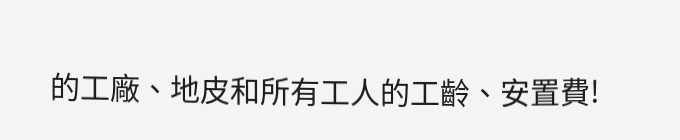的工廠、地皮和所有工人的工齡、安置費!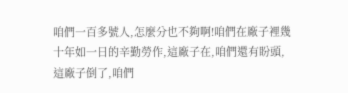咱們一百多號人,怎麼分也不夠啊!咱們在廠子裡幾十年如一日的辛勤勞作,這廠子在,咱們還有盼頭,這廠子倒了,咱們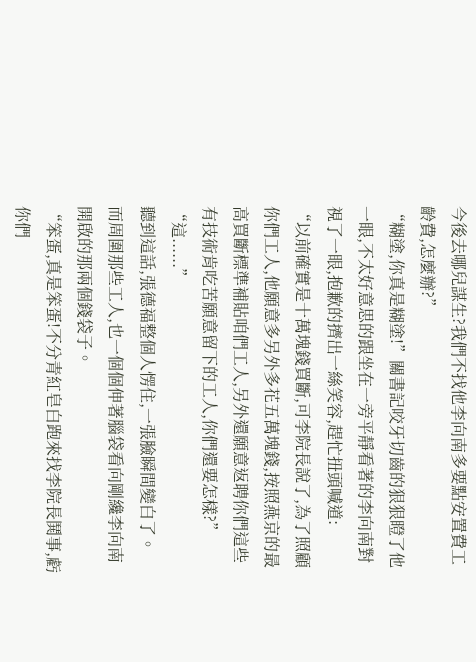今後去哪兒謀生?我們不找他李向南多要點安置費工齡費,怎麼辦?”
“糊塗,你真是糊塗!”關書記咬牙切齒的狠狠瞪了他一眼,不太好意思的跟坐在一旁平靜看著的李向南對視了一眼,抱歉的擠出一絲笑容,趕忙扭頭喊道:
“以前確實是十萬塊錢買斷,可李院長說了,為了照顧你們工人,他願意多另外多花五萬塊錢,按照燕京的最高買斷標準補貼咱們工人,另外還願意返聘你們這些有技術肯吃苦願意留下的工人,你們還要怎樣?”
“這......”
聽到這話,張德福整個人愣住,一張臉瞬間變白了。
而周圍那些工人,也一個個伸著腦袋看向剛纔李向南開啟的那兩個錢袋子。
“笨蛋,真是笨蛋!不分青紅皂白跑來找李院長鬨事,虧你們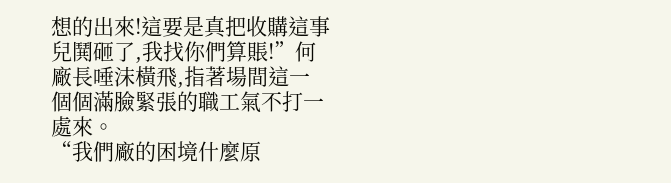想的出來!這要是真把收購這事兒鬨砸了,我找你們算賬!”何廠長唾沫橫飛,指著場間這一個個滿臉緊張的職工氣不打一處來。
“我們廠的困境什麼原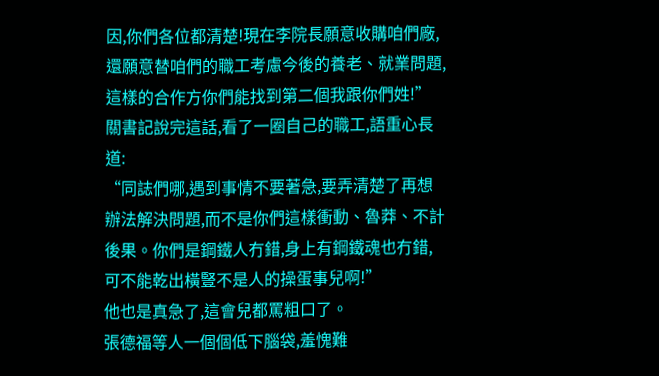因,你們各位都清楚!現在李院長願意收購咱們廠,還願意替咱們的職工考慮今後的養老、就業問題,這樣的合作方你們能找到第二個我跟你們姓!”
關書記說完這話,看了一圈自己的職工,語重心長道:
“同誌們哪,遇到事情不要著急,要弄清楚了再想辦法解決問題,而不是你們這樣衝動、魯莽、不計後果。你們是鋼鐵人冇錯,身上有鋼鐵魂也冇錯,可不能乾出橫豎不是人的操蛋事兒啊!”
他也是真急了,這會兒都罵粗口了。
張德福等人一個個低下腦袋,羞愧難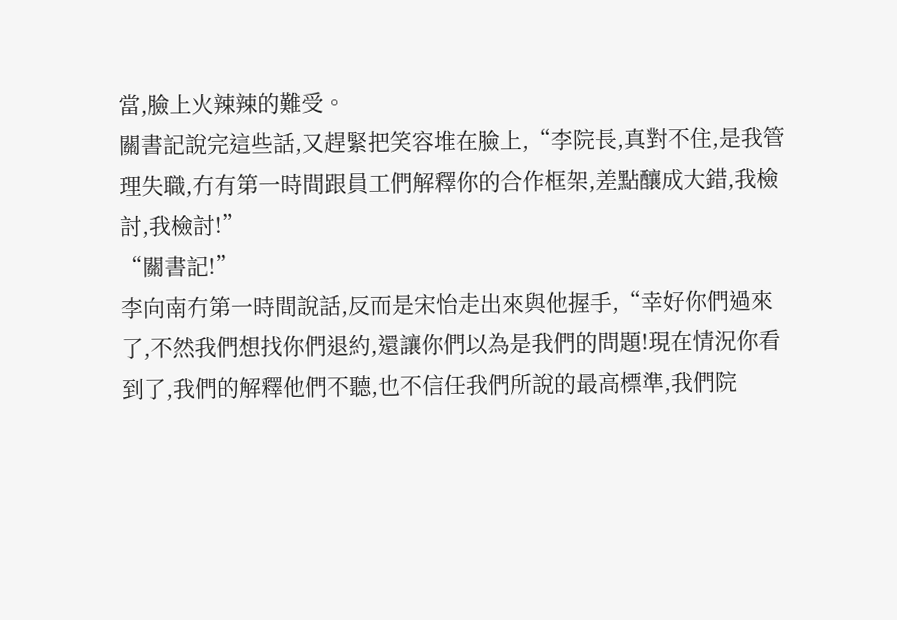當,臉上火辣辣的難受。
關書記說完這些話,又趕緊把笑容堆在臉上,“李院長,真對不住,是我管理失職,冇有第一時間跟員工們解釋你的合作框架,差點釀成大錯,我檢討,我檢討!”
“關書記!”
李向南冇第一時間說話,反而是宋怡走出來與他握手,“幸好你們過來了,不然我們想找你們退約,還讓你們以為是我們的問題!現在情況你看到了,我們的解釋他們不聽,也不信任我們所說的最高標準,我們院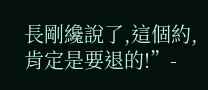長剛纔說了,這個約,肯定是要退的!”-